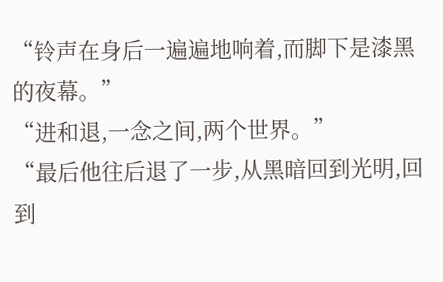“铃声在身后一遍遍地响着,而脚下是漆黑的夜幕。”
“进和退,一念之间,两个世界。”
“最后他往后退了一步,从黑暗回到光明,回到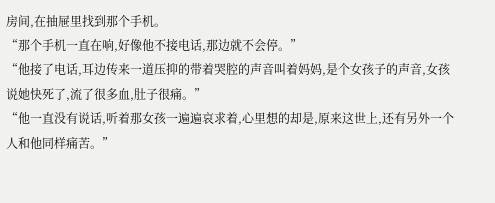房间,在抽屉里找到那个手机。
“那个手机一直在响,好像他不接电话,那边就不会停。”
“他接了电话,耳边传来一道压抑的带着哭腔的声音叫着妈妈,是个女孩子的声音,女孩说她快死了,流了很多血,肚子很痛。”
“他一直没有说话,听着那女孩一遍遍哀求着,心里想的却是,原来这世上,还有另外一个人和他同样痛苦。”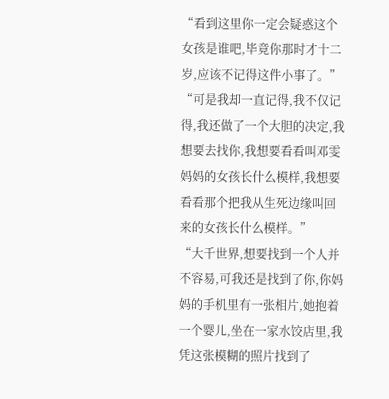“看到这里你一定会疑惑这个女孩是谁吧,毕竟你那时才十二岁,应该不记得这件小事了。”
“可是我却一直记得,我不仅记得,我还做了一个大胆的决定,我想要去找你,我想要看看叫邓雯妈妈的女孩长什么模样,我想要看看那个把我从生死边缘叫回来的女孩长什么模样。”
“大千世界,想要找到一个人并不容易,可我还是找到了你,你妈妈的手机里有一张相片,她抱着一个婴儿,坐在一家水饺店里,我凭这张模糊的照片找到了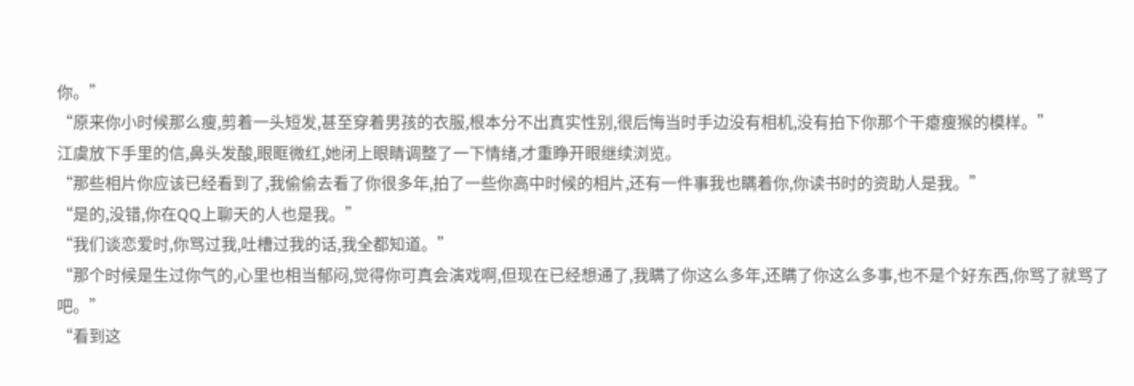你。”
“原来你小时候那么瘦,剪着一头短发,甚至穿着男孩的衣服,根本分不出真实性别,很后悔当时手边没有相机,没有拍下你那个干瘪瘦猴的模样。”
江虞放下手里的信,鼻头发酸,眼眶微红,她闭上眼睛调整了一下情绪,才重睁开眼继续浏览。
“那些相片你应该已经看到了,我偷偷去看了你很多年,拍了一些你高中时候的相片,还有一件事我也瞒着你,你读书时的资助人是我。”
“是的,没错,你在QQ上聊天的人也是我。”
“我们谈恋爱时,你骂过我,吐槽过我的话,我全都知道。”
“那个时候是生过你气的,心里也相当郁闷,觉得你可真会演戏啊,但现在已经想通了,我瞒了你这么多年,还瞒了你这么多事,也不是个好东西,你骂了就骂了吧。”
“看到这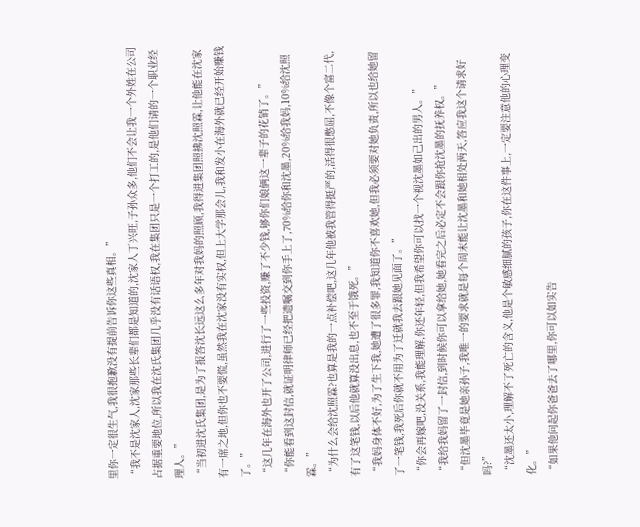里你一定很生气,我很抱歉没有提前告诉你这些真相。”
“我不是沈家人,沈家那些长辈们都是知道的,沈家人丁兴旺,子孙众多,他们不会让我一个外姓在公司占据重要地位,所以我在沈氏集团几乎没有话语权,我在集团只是一个打工的,是他们请的一个职业经理人。”
“当初进沈氏集团,是为了报答沈长远这么多年对我妈的照顾,我得进集团照拂沈照霖,让他能在沈家有一席之地,但你也不要慌,虽然我在沈家没有实权,但上大学那会儿,我和发小在海外就已经开始赚钱了。”
“这几年在海外也开了公司,进行了一些投资,赚了不少钱,够你们娘俩这一辈子的花销了。”
“你能看到这封信,就证明律师已经把遗嘱交到你手上了,70%给你和沈墨,20%给我妈,10%给沈照霖。”
“为什么会给沈照霖?也算是我的一点补偿吧,这几年他被我管得挺严的,活得很憋屈,不像个富二代,有了这笔钱,以后他就算没出息,也不至于饿死。”
“我妈身体不好,为了生下我,她遭了很多罪,我知道你不喜欢她,但我必须要对她负责,所以也给她留了一笔钱,我死后你就不用为了迁就我去跟她见面了。”
“你会再嫁吧,没关系,我能理解,你还年轻,但我希望你可以找一个视沈墨如己出的男人。”
“我给我妈留了一封信,到时候你可以拿给她,她看完之后必定不会跟你抢沈墨的抚养权。”
“但沈墨毕竟是她亲孙子,我唯一的要求就是每个周末能让沈墨和她相处两天,答应我这个请求好吗?”
“沈墨还太小,理解不了死亡的含义,他是个敏感细腻的孩子,你在这件事上,一定要注意他的心理变化。”
“如果他问起你爸爸去了哪里,你可以如实告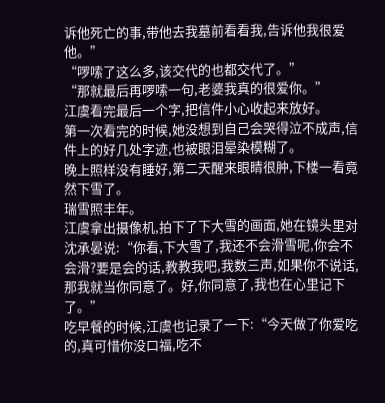诉他死亡的事,带他去我墓前看看我,告诉他我很爱他。”
“啰嗦了这么多,该交代的也都交代了。”
“那就最后再啰嗦一句,老婆我真的很爱你。”
江虞看完最后一个字,把信件小心收起来放好。
第一次看完的时候,她没想到自己会哭得泣不成声,信件上的好几处字迹,也被眼泪晕染模糊了。
晚上照样没有睡好,第二天醒来眼睛很肿,下楼一看竟然下雪了。
瑞雪照丰年。
江虞拿出摄像机,拍下了下大雪的画面,她在镜头里对沈承晏说:“你看,下大雪了,我还不会滑雪呢,你会不会滑?要是会的话,教教我吧,我数三声,如果你不说话,那我就当你同意了。好,你同意了,我也在心里记下了。”
吃早餐的时候,江虞也记录了一下:“今天做了你爱吃的,真可惜你没口福,吃不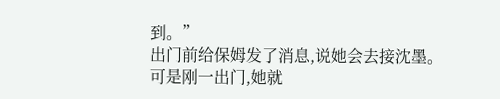到。”
出门前给保姆发了消息,说她会去接沈墨。
可是刚一出门,她就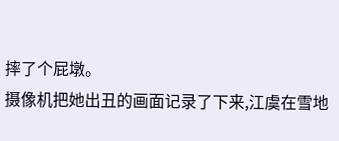摔了个屁墩。
摄像机把她出丑的画面记录了下来,江虞在雪地